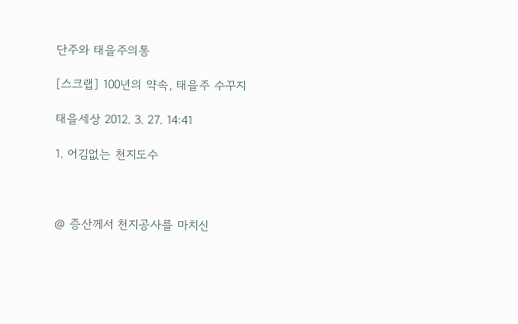단주와 태을주의통

[스크랩] 100년의 약속, 태을주 수꾸지

태을세상 2012. 3. 27. 14:41

1. 어김없는 천지도수



@ 증산께서 천지공사를 마치신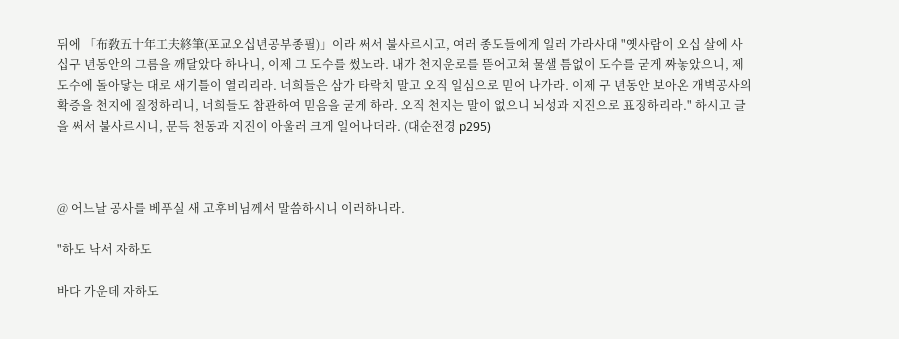뒤에 「布敎五十年工夫終筆(포교오십년공부종필)」이라 써서 불사르시고, 여러 종도들에게 일러 가라사대 "옛사람이 오십 살에 사십구 년동안의 그름을 깨달았다 하나니, 이제 그 도수를 썼노라. 내가 천지운로를 뜯어고쳐 물샐 틈없이 도수를 굳게 짜놓았으니, 제 도수에 돌아닿는 대로 새기틀이 열리리라. 너희들은 삼가 타락치 말고 오직 일심으로 믿어 나가라. 이제 구 년동안 보아온 개벽공사의 확증을 천지에 질정하리니, 너희들도 참관하여 믿음을 굳게 하라. 오직 천지는 말이 없으니 뇌성과 지진으로 표징하리라." 하시고 글을 써서 불사르시니, 문득 천동과 지진이 아울러 크게 일어나더라. (대순전경 p295)



@ 어느날 공사를 베푸실 새 고후비님께서 말씀하시니 이러하니라.

"하도 낙서 자하도

바다 가운데 자하도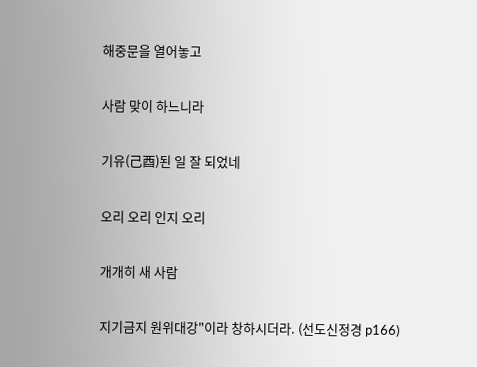해중문을 열어놓고

사람 맞이 하느니라

기유(己酉)된 일 잘 되었네

오리 오리 인지 오리

개개히 새 사람

지기금지 원위대강"이라 창하시더라. (선도신정경 p166)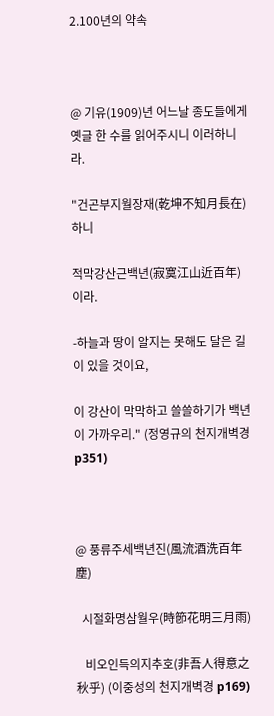2.100년의 약속



@ 기유(1909)년 어느날 종도들에게 옛글 한 수를 읽어주시니 이러하니라.

"건곤부지월장재(乾坤不知月長在)하니

적막강산근백년(寂寞江山近百年)이라.

-하늘과 땅이 알지는 못해도 달은 길이 있을 것이요,

이 강산이 막막하고 쓸쓸하기가 백년이 가까우리." (정영규의 천지개벽경 p351)



@ 풍류주세백년진(風流酒洗百年塵)

  시절화명삼월우(時節花明三月雨)

   비오인득의지추호(非吾人得意之秋乎) (이중성의 천지개벽경 p169)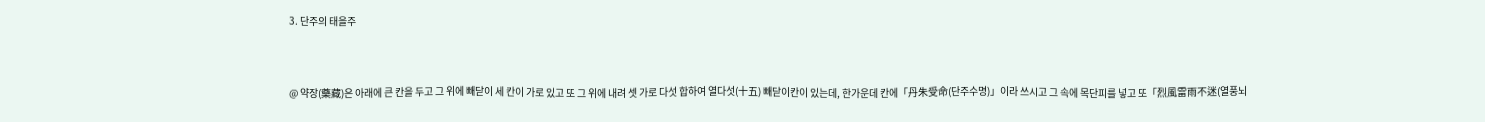3. 단주의 태을주



@ 약장(藥藏)은 아래에 큰 칸을 두고 그 위에 빼닫이 세 칸이 가로 있고 또 그 위에 내려 셋 가로 다섯 합하여 열다섯(十五) 빼닫이칸이 있는데, 한가운데 칸에「丹朱受命(단주수명)」이라 쓰시고 그 속에 목단피를 넣고 또「烈風雷雨不迷(열풍뇌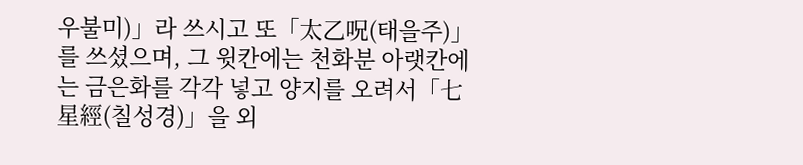우불미)」라 쓰시고 또「太乙呪(태을주)」를 쓰셨으며, 그 윗칸에는 천화분 아랫칸에는 금은화를 각각 넣고 양지를 오려서「七星經(칠성경)」을 외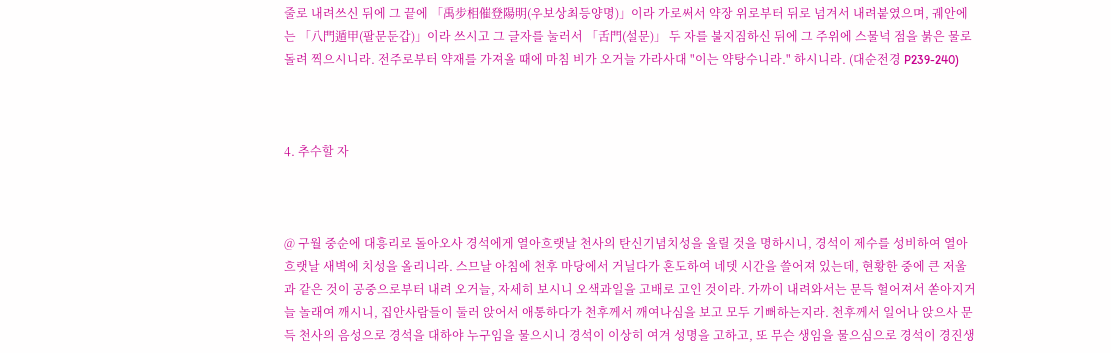줄로 내려쓰신 뒤에 그 끝에 「禹步相催登陽明(우보상최등양명)」이라 가로써서 약장 위로부터 뒤로 넘겨서 내려붙였으며, 궤안에는 「八門遁甲(팔문둔갑)」이라 쓰시고 그 글자를 눌러서 「舌門(설문)」 두 자를 불지짐하신 뒤에 그 주위에 스물넉 점을 붉은 물로 돌려 찍으시니라. 전주로부터 약재를 가져올 때에 마침 비가 오거늘 가라사대 "이는 약탕수니라." 하시니라. (대순전경 P239-240)



4. 추수할 자



@ 구월 중순에 대흥리로 돌아오사 경석에게 열아흐랫날 천사의 탄신기념치성을 올릴 것을 명하시니, 경석이 제수를 성비하여 열아흐랫날 새벽에 치성을 올리니라. 스므날 아침에 천후 마당에서 거닐다가 혼도하여 네뎃 시간을 쓸어져 있는데, 현황한 중에 큰 저울과 같은 것이 공중으로부터 내려 오거늘, 자세히 보시니 오색과일을 고배로 고인 것이라. 가까이 내려와서는 문득 헐어져서 쏟아지거늘 놀래여 깨시니, 집안사람들이 둘러 앉어서 애통하다가 천후께서 깨여나심을 보고 모두 기뻐하는지라. 천후께서 일어나 앉으사 문득 천사의 음성으로 경석을 대하야 누구임을 물으시니 경석이 이상히 여겨 성명을 고하고, 또 무슨 생임을 물으심으로 경석이 경진생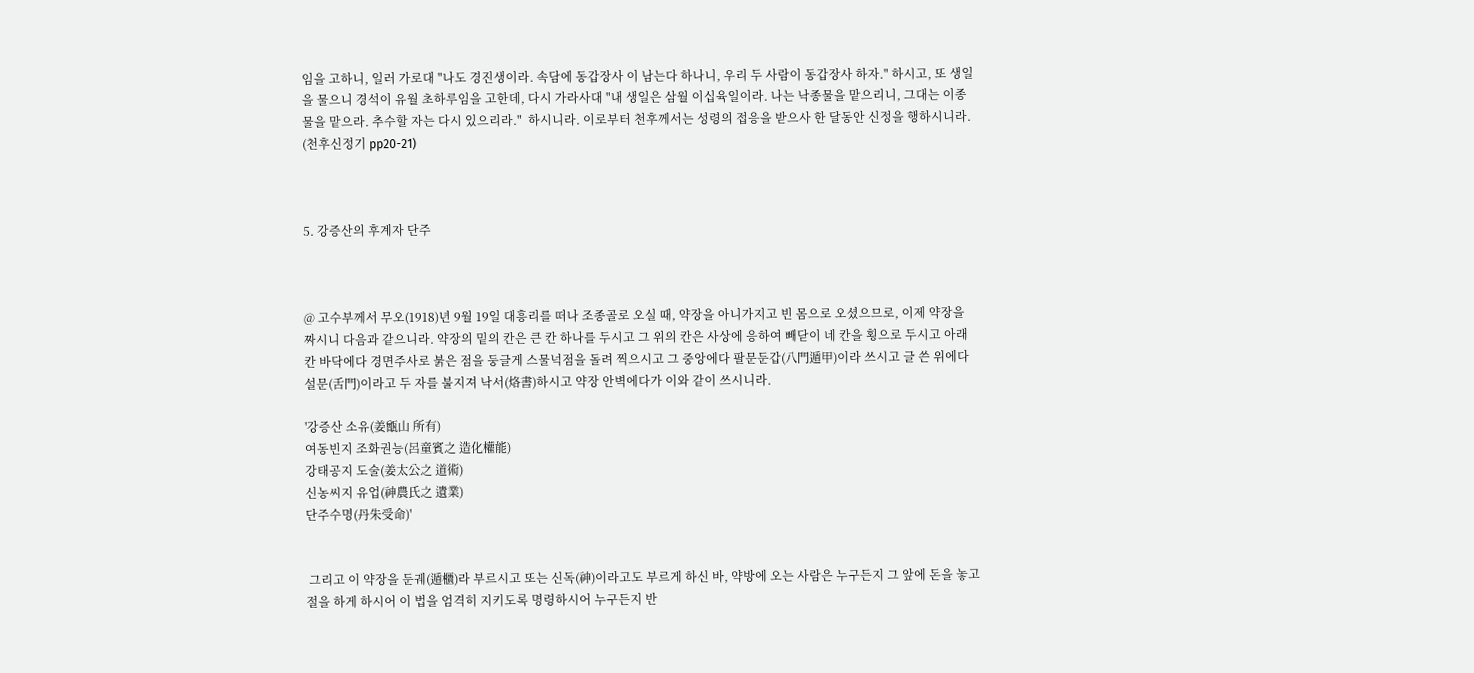임을 고하니, 일러 가로대 "나도 경진생이라. 속담에 동갑장사 이 남는다 하나니, 우리 두 사람이 동갑장사 하자." 하시고, 또 생일을 물으니 경석이 유월 초하루임을 고한데, 다시 가라사대 "내 생일은 삼월 이십육일이라. 나는 낙종물을 맡으리니, 그대는 이종물을 맡으라. 추수할 자는 다시 있으리라."  하시니라. 이로부터 천후께서는 성령의 접응을 받으사 한 달동안 신정을 행하시니라. (천후신정기 pp20-21)



5. 강증산의 후계자 단주



@ 고수부께서 무오(1918)년 9월 19일 대흥리를 떠나 조종골로 오실 때, 약장을 아니가지고 빈 몸으로 오셨으므로, 이제 약장을 짜시니 다음과 같으니라. 약장의 밑의 칸은 큰 칸 하나를 두시고 그 위의 칸은 사상에 응하여 빼닫이 네 칸을 횡으로 두시고 아래칸 바닥에다 경면주사로 붉은 점을 둥글게 스물넉점을 돌려 찍으시고 그 중앙에다 팔문둔갑(八門遁甲)이라 쓰시고 글 쓴 위에다 설문(舌門)이라고 두 자를 불지져 낙서(烙書)하시고 약장 안벽에다가 이와 같이 쓰시니라.

'강증산 소유(姜甑山 所有)
여동빈지 조화권능(呂童賓之 造化權能)
강태공지 도술(姜太公之 道術)
신농씨지 유업(神農氏之 遺業)
단주수명(丹朱受命)'


 그리고 이 약장을 둔궤(遁櫃)라 부르시고 또는 신독(神)이라고도 부르게 하신 바, 약방에 오는 사람은 누구든지 그 앞에 돈을 놓고 절을 하게 하시어 이 법을 엄격히 지키도록 명령하시어 누구든지 반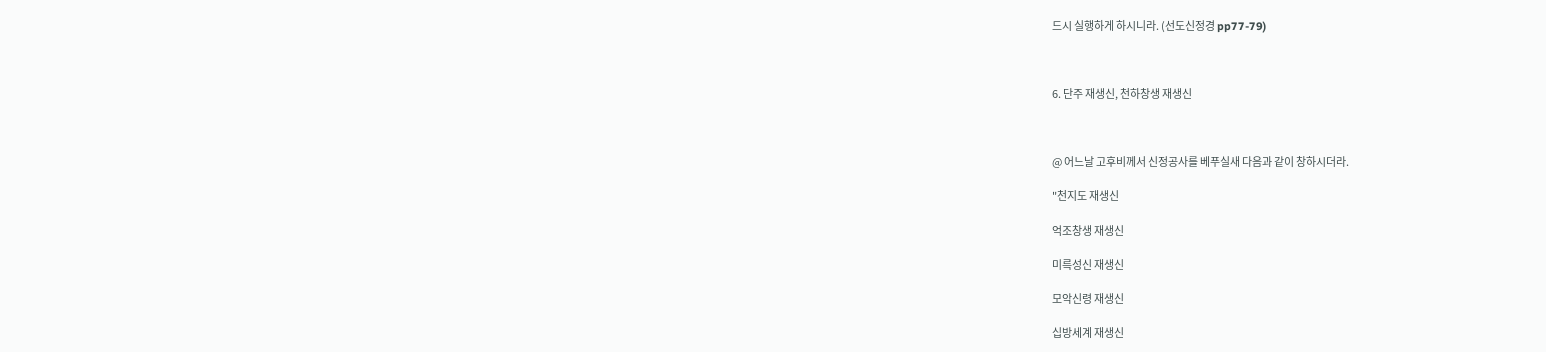드시 실행하게 하시니라. (선도신정경 pp77-79)



6. 단주 재생신, 천하창생 재생신



@ 어느날 고후비께서 신정공사를 베푸실새 다음과 같이 창하시더라.

"천지도 재생신

억조창생 재생신

미륵성신 재생신

모악신령 재생신

십방세계 재생신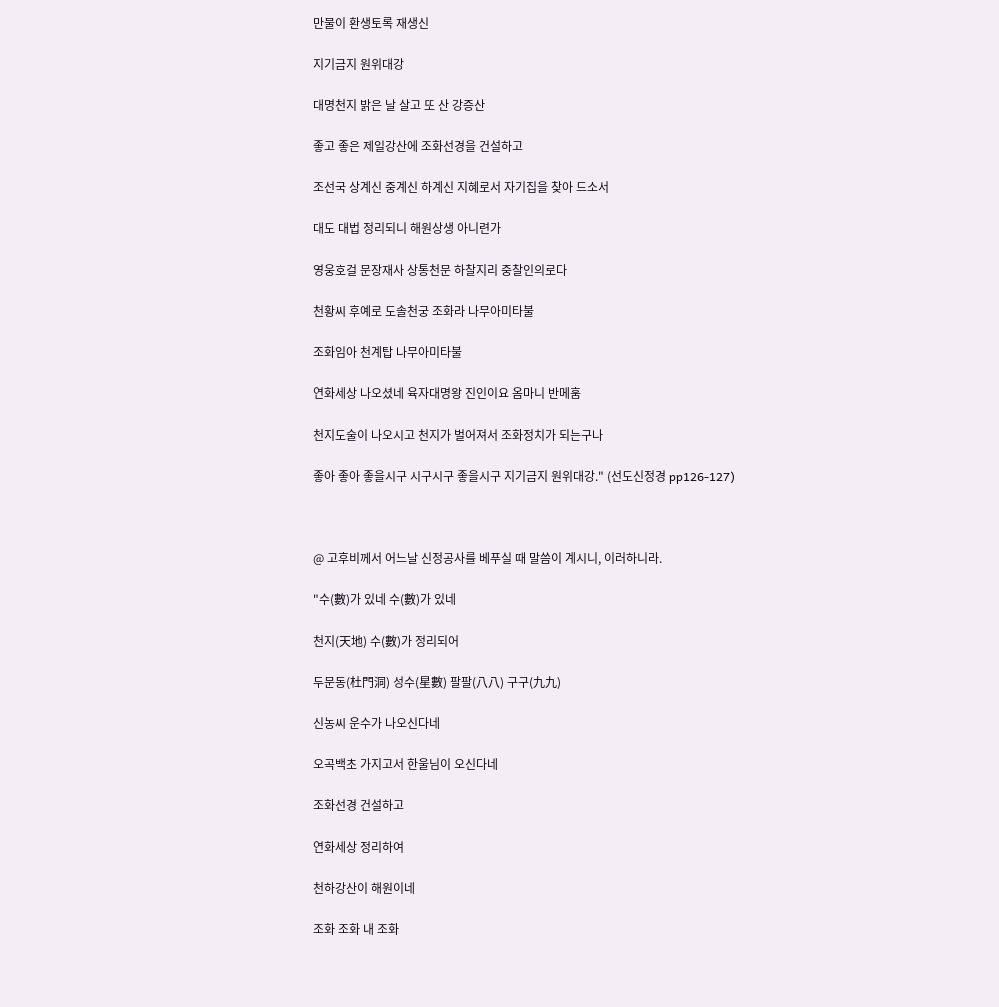만물이 환생토록 재생신

지기금지 원위대강

대명천지 밝은 날 살고 또 산 강증산

좋고 좋은 제일강산에 조화선경을 건설하고

조선국 상계신 중계신 하계신 지혜로서 자기집을 찾아 드소서

대도 대법 정리되니 해원상생 아니련가

영웅호걸 문장재사 상통천문 하찰지리 중찰인의로다

천황씨 후예로 도솔천궁 조화라 나무아미타불

조화임아 천계탑 나무아미타불

연화세상 나오셨네 육자대명왕 진인이요 옴마니 반메훔

천지도술이 나오시고 천지가 벌어져서 조화정치가 되는구나

좋아 좋아 좋을시구 시구시구 좋을시구 지기금지 원위대강." (선도신정경 pp126-127)



@ 고후비께서 어느날 신정공사를 베푸실 때 말씀이 계시니, 이러하니라.

"수(數)가 있네 수(數)가 있네

천지(天地) 수(數)가 정리되어

두문동(杜門洞) 성수(星數) 팔팔(八八) 구구(九九)

신농씨 운수가 나오신다네

오곡백초 가지고서 한울님이 오신다네

조화선경 건설하고

연화세상 정리하여

천하강산이 해원이네

조화 조화 내 조화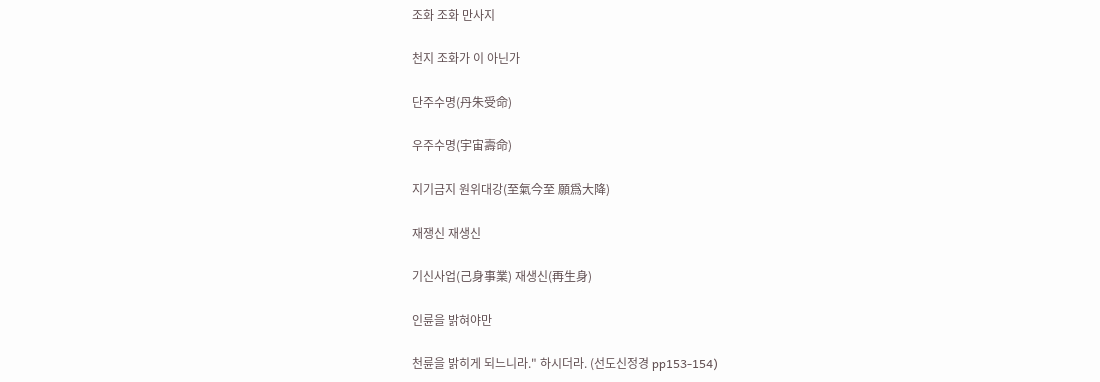조화 조화 만사지

천지 조화가 이 아닌가

단주수명(丹朱受命)

우주수명(宇宙壽命)

지기금지 원위대강(至氣今至 願爲大降)

재쟁신 재생신

기신사업(己身事業) 재생신(再生身)

인륜을 밝혀야만

천륜을 밝히게 되느니라." 하시더라. (선도신정경 pp153-154)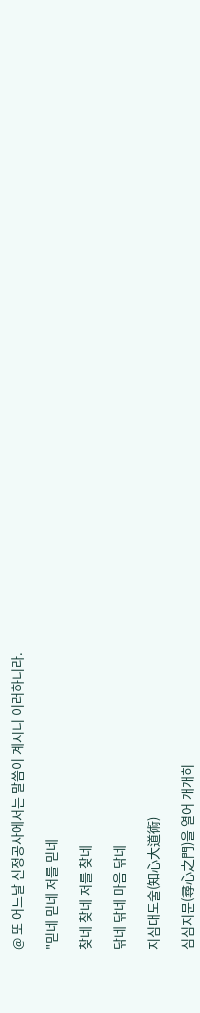@ 또 어느날 신정공사에서는 말씀이 계시니 이러하니라.

"믿네 믿네 저를 믿네

찾네 찾네 저를 찾네

닦네 닦네 마음 닦네

지심대도술(知心大道術)

심심지문(尋心之門)을 열어 개개히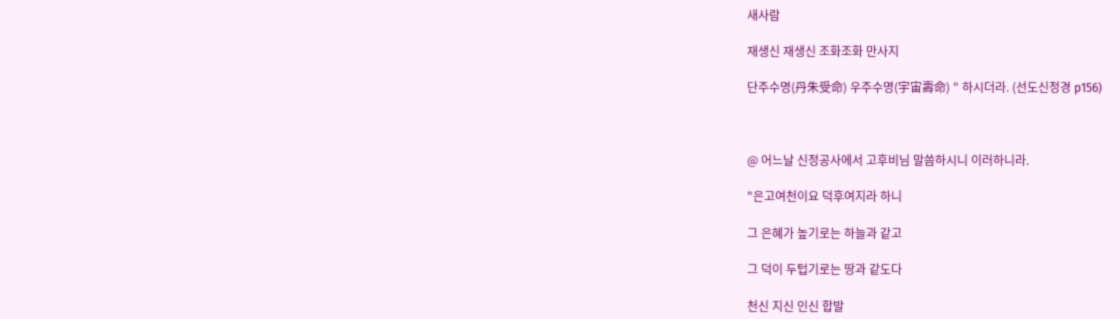새사람

재생신 재생신 조화조화 만사지

단주수명(丹朱受命) 우주수명(宇宙壽命) " 하시더라. (선도신정경 p156)



@ 어느날 신정공사에서 고후비님 말씀하시니 이러하니라.

"은고여천이요 덕후여지라 하니

그 은혜가 높기로는 하늘과 같고

그 덕이 두텁기로는 땅과 같도다

천신 지신 인신 합발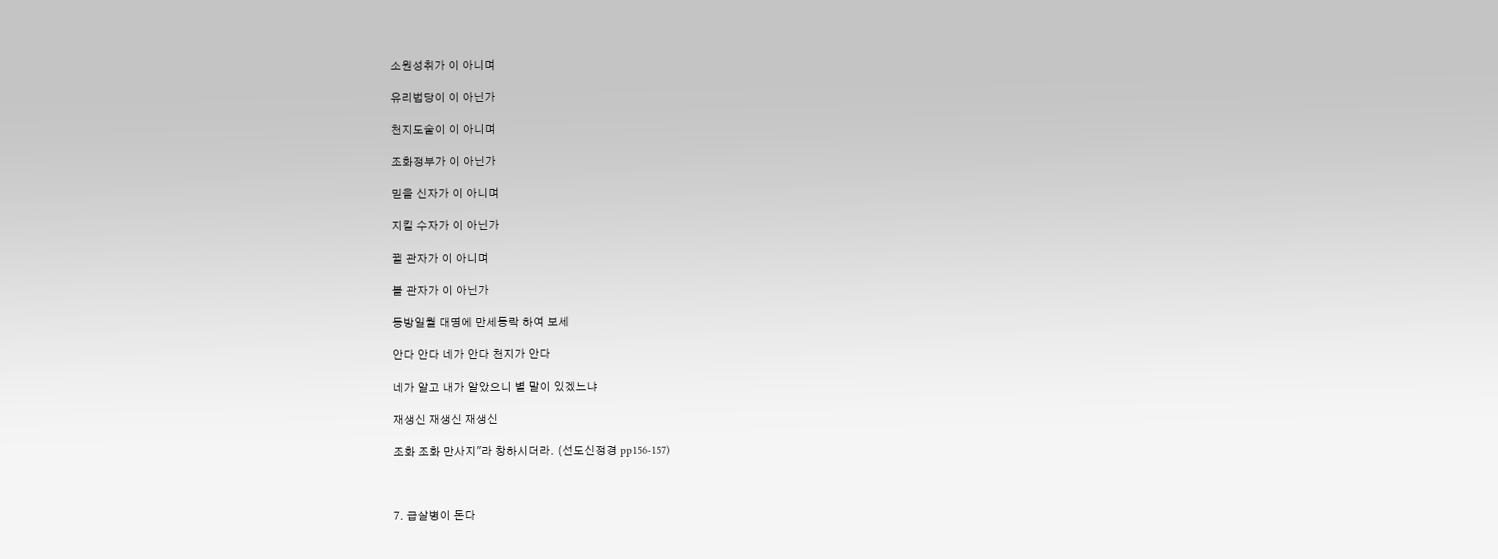소원성취가 이 아니며

유리법당이 이 아닌가

천지도술이 이 아니며

조화정부가 이 아닌가

믿을 신자가 이 아니며

지킬 수자가 이 아닌가

뀔 관자가 이 아니며

볼 관자가 이 아닌가

동방일월 대명에 만세동락 하여 보세

안다 안다 네가 안다 천지가 안다

네가 알고 내가 알았으니 별 말이 있겠느냐

재생신 재생신 재생신

조화 조화 만사지"라 창하시더라. (선도신정경 pp156-157)



7. 급살병이 돈다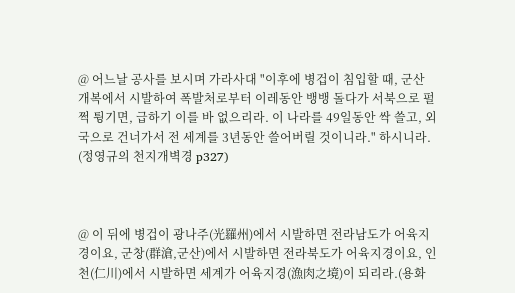@ 어느날 공사를 보시며 가라사대 "이후에 병겁이 침입할 때, 군산 개복에서 시발하여 폭발처로부터 이레동안 뱅뱅 돌다가 서북으로 펄쩍 튕기면, 급하기 이를 바 없으리라. 이 나라를 49일동안 싹 쓸고, 외국으로 건너가서 전 세계를 3년동안 쓸어버릴 것이니라." 하시니라. (정영규의 천지개벽경 p327)



@ 이 뒤에 병겁이 광나주(光羅州)에서 시발하면 전라남도가 어육지경이요, 군창(群滄,군산)에서 시발하면 전라북도가 어육지경이요, 인천(仁川)에서 시발하면 세계가 어육지경(漁肉之境)이 되리라.(용화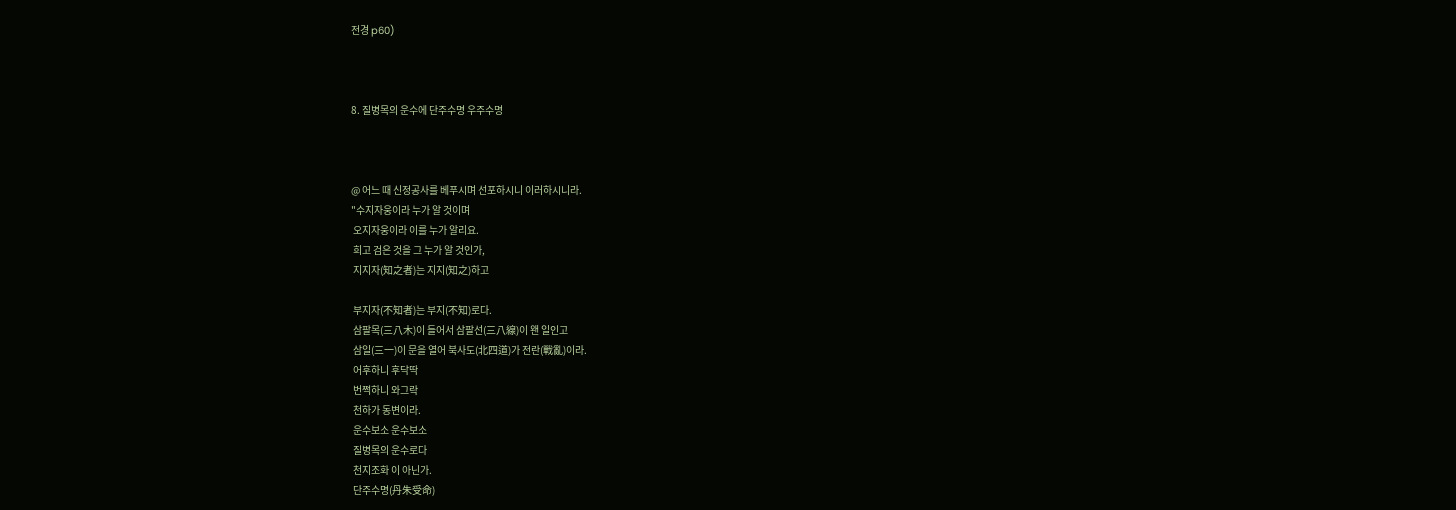전경 p60)



8. 질병목의 운수에 단주수명 우주수명



@ 어느 때 신정공사를 베푸시며 선포하시니 이러하시니라.
"수지자웅이라 누가 알 것이며
 오지자웅이라 이를 누가 알리요.
 희고 검은 것을 그 누가 알 것인가,
 지지자(知之者)는 지지(知之)하고

 부지자(不知者)는 부지(不知)로다.
 삼팔목(三八木)이 들어서 삼팔선(三八線)이 왠 일인고
 삼일(三一)이 문을 열어 북사도(北四道)가 전란(戰亂)이라.
 어후하니 후닥딱
 번쩍하니 와그락
 천하가 동변이라.
 운수보소 운수보소
 질병목의 운수로다
 천지조화 이 아닌가.
 단주수명(丹朱受命)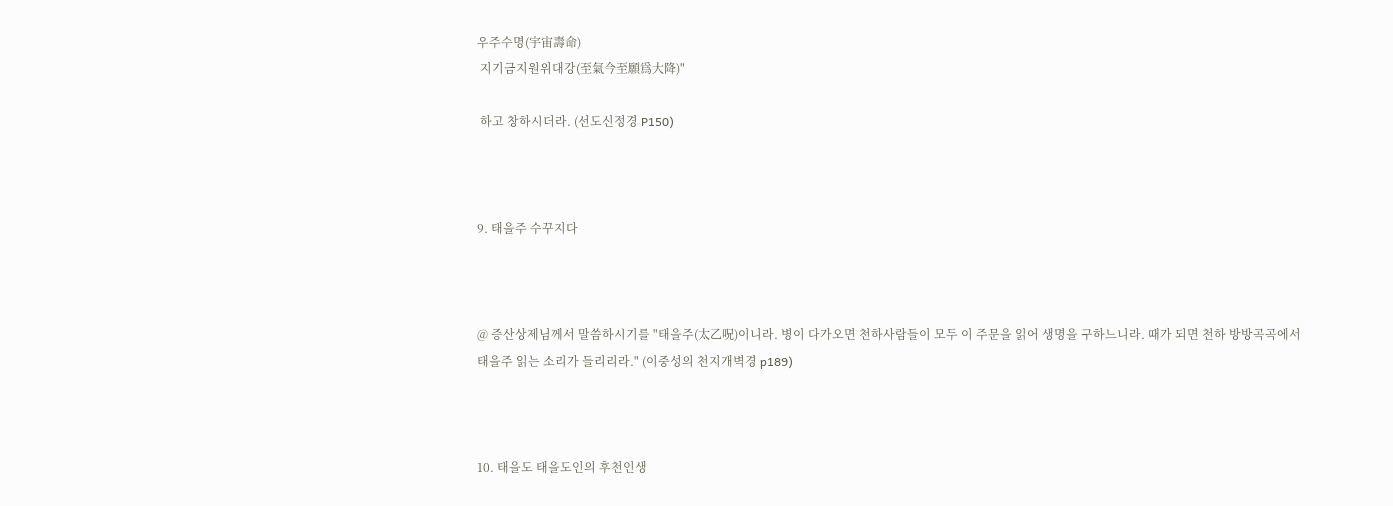우주수명(宇宙壽命)
 지기금지원위대강(至氣今至願爲大降)"

 하고 창하시더라. (선도신정경 P150)



9. 태을주 수꾸지다



@ 증산상제님께서 말씀하시기를 "태을주(太乙呪)이니라. 병이 다가오면 천하사람들이 모두 이 주문을 읽어 생명을 구하느니라. 때가 되면 천하 방방곡곡에서 태을주 읽는 소리가 들리리라." (이중성의 천지개벽경 p189)



10. 태을도 태을도인의 후천인생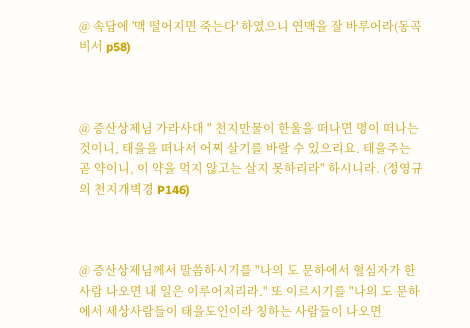@ 속담에 '맥 떨어지면 죽는다' 하였으니 연맥을 잘 바루어라(동곡비서 p58)



@ 증산상제님 가라사대 " 천지만물이 한울을 떠나면 명이 떠나는 것이니, 태을을 떠나서 어찌 살기를 바랄 수 있으리요. 태을주는 곧 약이니, 이 약을 먹지 않고는 살지 못하리라" 하시니라. (정영규의 천지개벽경 P146)



@ 증산상제님께서 말씀하시기를 "나의 도 문하에서 혈심자가 한 사람 나오면 내 일은 이루어지리라." 또 이르시기를 "나의 도 문하에서 세상사람들이 태을도인이라 칭하는 사람들이 나오면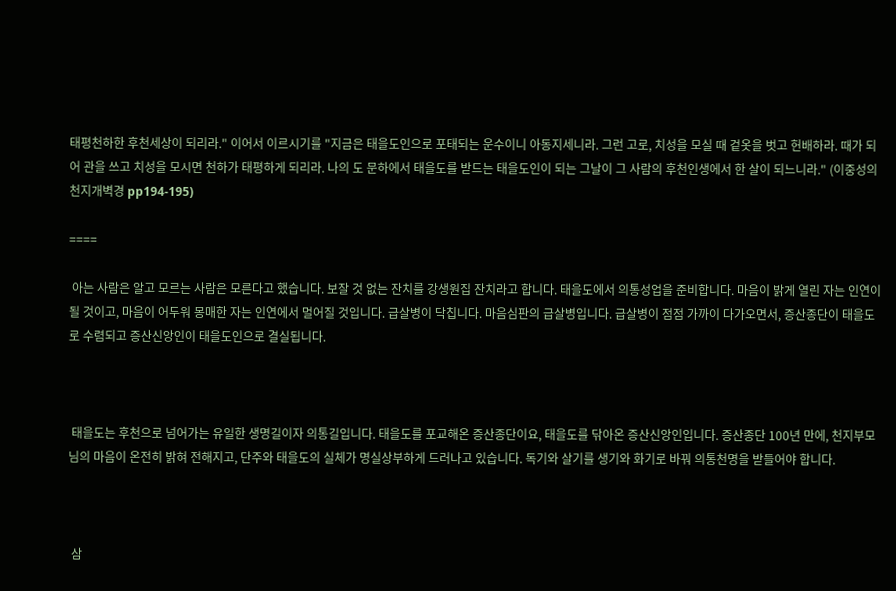태평천하한 후천세상이 되리라." 이어서 이르시기를 "지금은 태을도인으로 포태되는 운수이니 아동지세니라. 그런 고로, 치성을 모실 때 겉옷을 벗고 헌배하라. 때가 되어 관을 쓰고 치성을 모시면 천하가 태평하게 되리라. 나의 도 문하에서 태을도를 받드는 태을도인이 되는 그날이 그 사람의 후천인생에서 한 살이 되느니라." (이중성의 천지개벽경 pp194-195)

====

 아는 사람은 알고 모르는 사람은 모른다고 했습니다. 보잘 것 없는 잔치를 강생원집 잔치라고 합니다. 태을도에서 의통성업을 준비합니다. 마음이 밝게 열린 자는 인연이 될 것이고, 마음이 어두워 몽매한 자는 인연에서 멀어질 것입니다. 급살병이 닥칩니다. 마음심판의 급살병입니다. 급살병이 점점 가까이 다가오면서, 증산종단이 태을도로 수렴되고 증산신앙인이 태을도인으로 결실됩니다.



 태을도는 후천으로 넘어가는 유일한 생명길이자 의통길입니다. 태을도를 포교해온 증산종단이요, 태을도를 닦아온 증산신앙인입니다. 증산종단 100년 만에, 천지부모님의 마음이 온전히 밝혀 전해지고, 단주와 태을도의 실체가 명실상부하게 드러나고 있습니다. 독기와 살기를 생기와 화기로 바꿔 의통천명을 받들어야 합니다.



 삼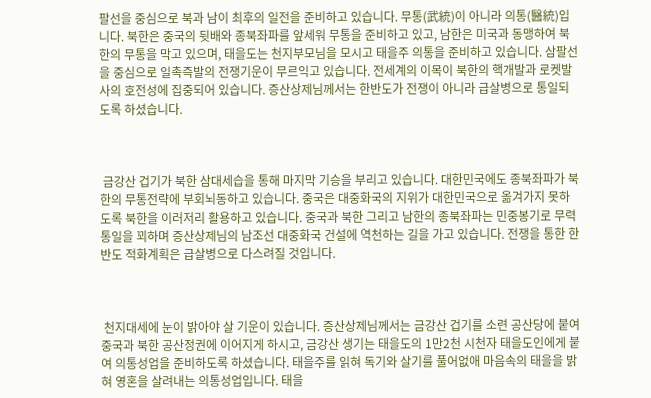팔선을 중심으로 북과 남이 최후의 일전을 준비하고 있습니다. 무통(武統)이 아니라 의통(醫統)입니다. 북한은 중국의 뒷배와 종북좌파를 앞세워 무통을 준비하고 있고, 남한은 미국과 동맹하여 북한의 무통을 막고 있으며, 태을도는 천지부모님을 모시고 태을주 의통을 준비하고 있습니다. 삼팔선을 중심으로 일촉즉발의 전쟁기운이 무르익고 있습니다. 전세계의 이목이 북한의 핵개발과 로켓발사의 호전성에 집중되어 있습니다. 증산상제님께서는 한반도가 전쟁이 아니라 급살병으로 통일되도록 하셨습니다.



 금강산 겁기가 북한 삼대세습을 통해 마지막 기승을 부리고 있습니다. 대한민국에도 종북좌파가 북한의 무통전략에 부회뇌동하고 있습니다. 중국은 대중화국의 지위가 대한민국으로 옮겨가지 못하도록 북한을 이러저리 활용하고 있습니다. 중국과 북한 그리고 남한의 종북좌파는 민중봉기로 무력통일을 꾀하며 증산상제님의 남조선 대중화국 건설에 역천하는 길을 가고 있습니다. 전쟁을 통한 한반도 적화계획은 급살병으로 다스려질 것입니다.



 천지대세에 눈이 밝아야 살 기운이 있습니다. 증산상제님께서는 금강산 겁기를 소련 공산당에 붙여 중국과 북한 공산정권에 이어지게 하시고, 금강산 생기는 태을도의 1만2천 시천자 태을도인에게 붙여 의통성업을 준비하도록 하셨습니다. 태을주를 읽혀 독기와 살기를 풀어없애 마음속의 태을을 밝혀 영혼을 살려내는 의통성업입니다. 태을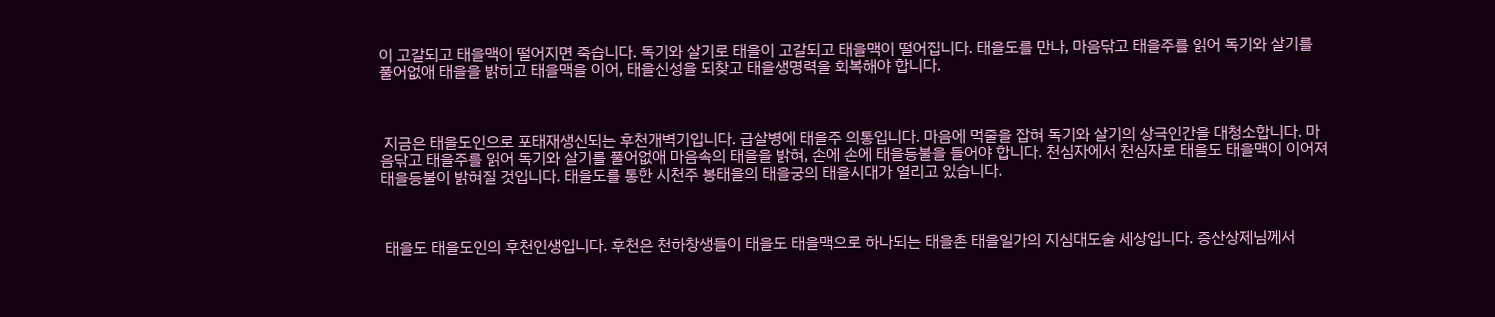이 고갈되고 태을맥이 떨어지면 죽습니다. 독기와 살기로 태을이 고갈되고 태을맥이 떨어집니다. 태을도를 만나, 마음닦고 태을주를 읽어 독기와 살기를 풀어없애 태을을 밝히고 태을맥을 이어, 태을신성을 되찾고 태을생명력을 회복해야 합니다.



 지금은 태을도인으로 포태재생신되는 후천개벽기입니다. 급살병에 태을주 의통입니다. 마음에 먹줄을 잡혀 독기와 살기의 상극인간을 대청소합니다. 마음닦고 태을주를 읽어 독기와 살기를 풀어없애 마음속의 태을을 밝혀, 손에 손에 태을등불을 들어야 합니다. 천심자에서 천심자로 태을도 태을맥이 이어져 태을등불이 밝혀질 것입니다. 태을도를 통한 시천주 봉태을의 태을궁의 태을시대가 열리고 있습니다.



 태을도 태을도인의 후천인생입니다. 후천은 천하창생들이 태을도 태을맥으로 하나되는 태을촌 태을일가의 지심대도술 세상입니다. 증산상제님께서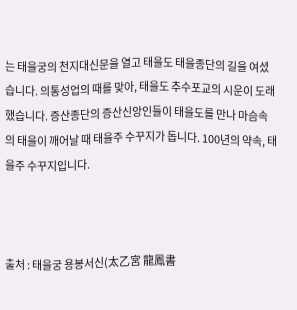는 태을궁의 천지대신문을 열고 태을도 태을종단의 길을 여셨습니다. 의통성업의 때를 맞아, 태을도 추수포교의 시운이 도래했습니다. 증산종단의 증산신앙인들이 태을도를 만나 마슴속의 태을이 깨어날 때 태을주 수꾸지가 돕니다. 100년의 약속, 태을주 수꾸지입니다.



출처 : 태을궁 용봉서신(太乙宮 龍鳳書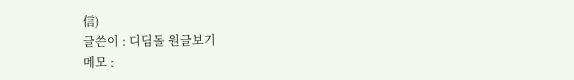信)
글쓴이 : 디딤돌 원글보기
메모 :